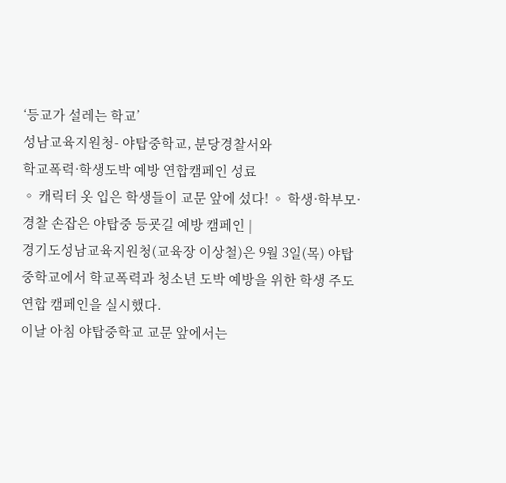‘등교가 설레는 학교’
성남교육지원청- 야탑중학교, 분당경찰서와
학교폭력·학생도박 예방 연합캠페인 성료
◦ 캐릭터 옷 입은 학생들이 교문 앞에 섰다! ◦ 학생·학부모·경찰 손잡은 야탑중 등굣길 예방 캠페인 |
경기도성남교육지원청(교육장 이상철)은 9월 3일(목) 야탑중학교에서 학교폭력과 청소년 도박 예방을 위한 학생 주도 연합 캠페인을 실시했다.
이날 아침 야탑중학교 교문 앞에서는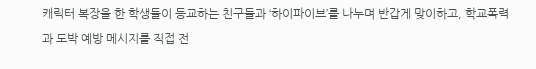캐릭터 복장을 한 학생들이 등교하는 친구들과 ‘하이파이브’를 나누며 반갑게 맞이하고, 학교폭력과 도박 예방 메시지를 직접 전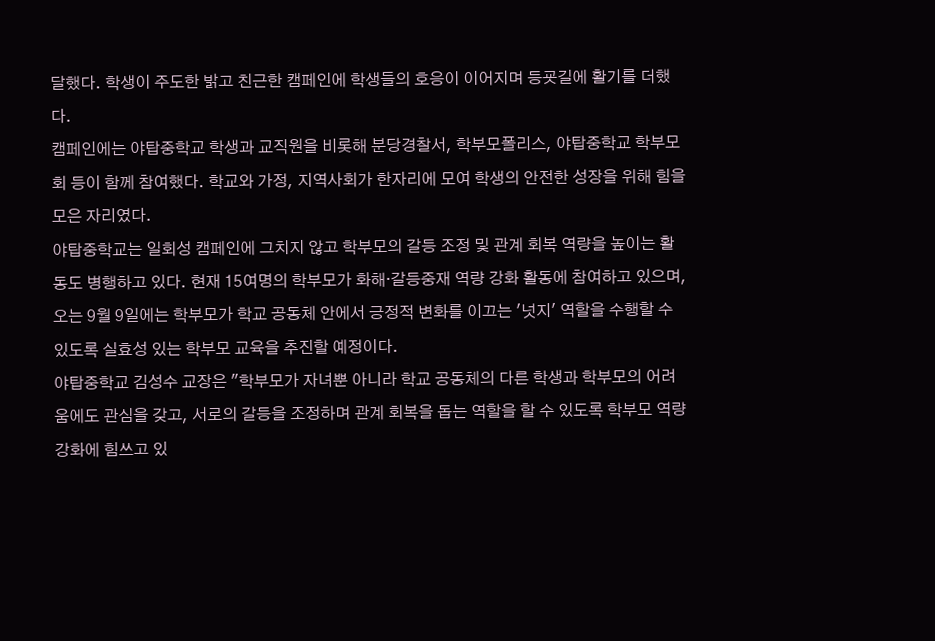달했다. 학생이 주도한 밝고 친근한 캠페인에 학생들의 호응이 이어지며 등굣길에 활기를 더했다.
캠페인에는 야탑중학교 학생과 교직원을 비롯해 분당경찰서, 학부모폴리스, 야탑중학교 학부모회 등이 함께 참여했다. 학교와 가정, 지역사회가 한자리에 모여 학생의 안전한 성장을 위해 힘을 모은 자리였다.
야탑중학교는 일회성 캠페인에 그치지 않고 학부모의 갈등 조정 및 관계 회복 역량을 높이는 활동도 병행하고 있다. 현재 15여명의 학부모가 화해·갈등중재 역량 강화 활동에 참여하고 있으며, 오는 9월 9일에는 학부모가 학교 공동체 안에서 긍정적 변화를 이끄는 '넛지' 역할을 수행할 수 있도록 실효성 있는 학부모 교육을 추진할 예정이다.
야탑중학교 김성수 교장은 "학부모가 자녀뿐 아니라 학교 공동체의 다른 학생과 학부모의 어려움에도 관심을 갖고, 서로의 갈등을 조정하며 관계 회복을 돕는 역할을 할 수 있도록 학부모 역량 강화에 힘쓰고 있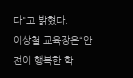다"고 밝혔다.
이상철 교육장은“안전이 행복한 학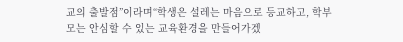교의 출발점”이라며“학생은 설레는 마음으로 등교하고, 학부모는 안심할 수 있는 교육환경을 만들어가겠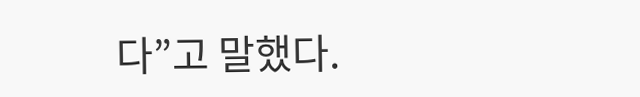다”고 말했다.